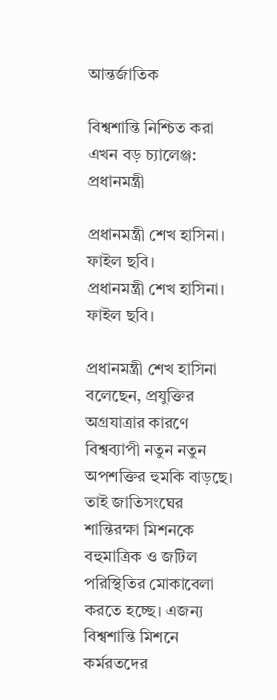আন্তর্জাতিক

বিশ্বশান্তি নিশ্চিত করা এখন বড় চ্যালেঞ্জ: প্রধানমন্ত্রী

প্রধানমন্ত্রী শেখ হাসিনা। ফাইল ছবি।
প্রধানমন্ত্রী শেখ হাসিনা। ফাইল ছবি।

প্রধানমন্ত্রী শেখ হাসিনা বলেছেন, প্রযুক্তির অগ্রযাত্রার কারণে বিশ্বব্যাপী নতুন নতুন অপশক্তির হুমকি বাড়ছে। তাই জাতিসংঘের শান্তিরক্ষা মিশনকে বহুমাত্রিক ও জটিল পরিস্থিতির মোকাবেলা করতে হচ্ছে। এজন্য বিশ্বশান্তি মিশনে কর্মরতদের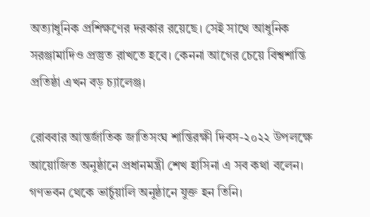অত্যাধুনিক প্রশিক্ষণের দরকার রয়েছে। সেই সাথে আধুনিক সরঞ্জামাদিও প্রস্তুত রাখতে হবে। কেননা আগের চেয়ে বিশ্বশান্তি প্রতিষ্ঠা এখন বড় চ্যালেঞ্জ।

রোববার আন্তর্জাতিক জাতিসংঘ শান্তিরক্ষী দিবস-২০২২ উপলক্ষে আয়োজিত অনুষ্ঠানে প্রধানমন্ত্রী শেখ হাসিনা এ সব কথা বলেন। গণভবন থেকে ভার্চুয়ালি অনুষ্ঠানে যুক্ত হন তিনি।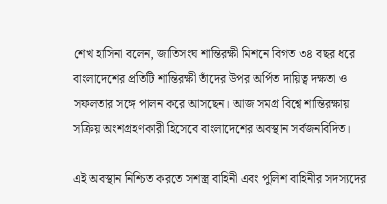শেখ হাসিনা বলেন, জাতিসংঘ শান্তিরক্ষী মিশনে বিগত ৩৪ বছর ধরে বাংলাদেশের প্রতিটি শান্তিরক্ষী তাঁদের উপর অর্পিত দায়িত্ব দক্ষতা ও সফলতার সঙ্গে পালন করে আসছেন। আজ সমগ্র বিশ্বে শান্তিরক্ষায় সক্রিয় অংশগ্রহণকারী হিসেবে বাংলাদেশের অবস্থান সর্বজনবিদিত।

এই অবস্থান নিশ্চিত করতে সশস্ত্র বাহিনী এবং পুলিশ বাহিনীর সদস্যদের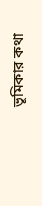ভূমিকার কথা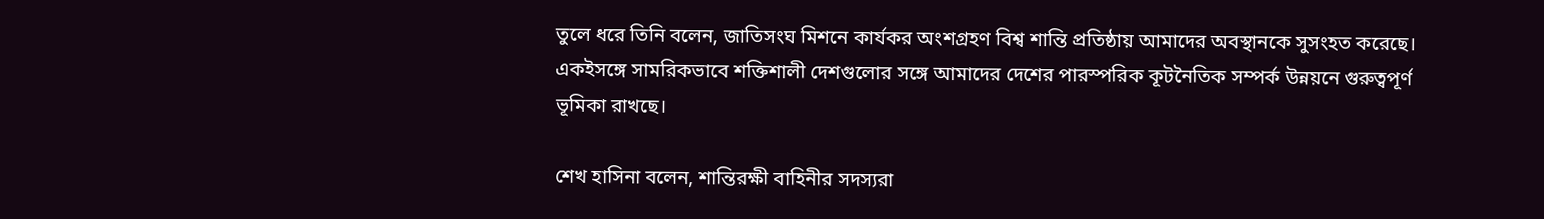তুলে ধরে তিনি বলেন, জাতিসংঘ মিশনে কার্যকর অংশগ্রহণ বিশ্ব শান্তি প্রতিষ্ঠায় আমাদের অবস্থানকে সুসংহত করেছে। একইসঙ্গে সামরিকভাবে শক্তিশালী দেশগুলোর সঙ্গে আমাদের দেশের পারস্পরিক কূটনৈতিক সম্পর্ক উন্নয়নে গুরুত্বপূর্ণ ভূমিকা রাখছে।

শেখ হাসিনা বলেন, শান্তিরক্ষী বাহিনীর সদস্যরা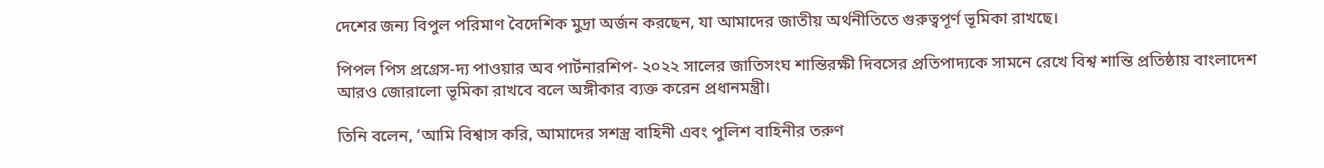দেশের জন্য বিপুল পরিমাণ বৈদেশিক মুদ্রা অর্জন করছেন, যা আমাদের জাতীয় অর্থনীতিতে গুরুত্বপূর্ণ ভূমিকা রাখছে।

পিপল পিস প্রগ্রেস-দ্য পাওয়ার অব পার্টনারশিপ- ২০২২ সালের জাতিসংঘ শান্তিরক্ষী দিবসের প্রতিপাদ্যকে সামনে রেখে বিশ্ব শান্তি প্রতিষ্ঠায় বাংলাদেশ আরও জোরালো ভূমিকা রাখবে বলে অঙ্গীকার ব্যক্ত করেন প্রধানমন্ত্রী।

তিনি বলেন, ‘আমি বিশ্বাস করি, আমাদের সশস্ত্র বাহিনী এবং পুলিশ বাহিনীর তরুণ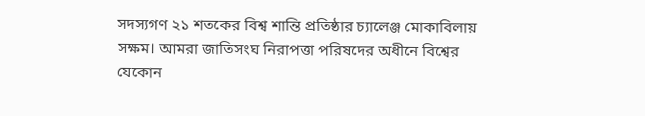সদস্যগণ ২১ শতকের বিশ্ব শান্তি প্রতিষ্ঠার চ্যালেঞ্জ মোকাবিলায় সক্ষম। আমরা জাতিসংঘ নিরাপত্তা পরিষদের অধীনে বিশ্বের যেকোন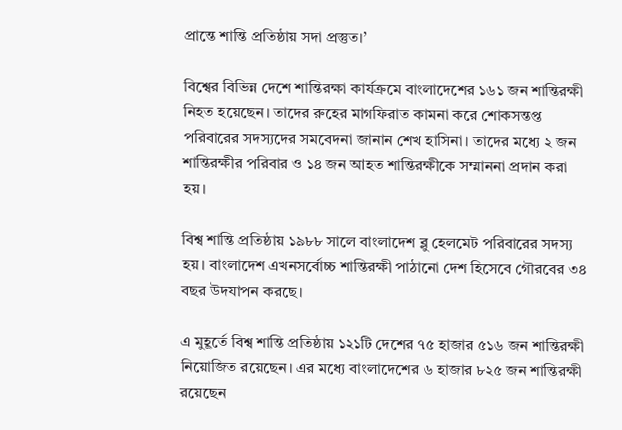প্রান্তে শান্তি প্রতিষ্ঠায় সদা প্রস্তুত।’

বিশ্বের বিভিন্ন দেশে শান্তিরক্ষা কার্যক্রমে বাংলাদেশের ১৬১ জন শান্তিরক্ষী নিহত হয়েছেন। তাদের রুহের মাগফিরাত কামনা করে শোকসন্তপ্ত পরিবারের সদস্যদের সমবেদনা জানান শেখ হাসিনা। তাদের মধ্যে ২ জন শান্তিরক্ষীর পরিবার ও ১৪ জন আহত শান্তিরক্ষীকে সম্মাননা প্রদান করা হয়।

বিশ্ব শান্তি প্রতিষ্ঠায় ১৯৮৮ সালে বাংলাদেশ ব্লু হেলমেট পরিবারের সদস্য হয়। বাংলাদেশ এখনসর্বোচ্চ শান্তিরক্ষী পাঠানো দেশ হিসেবে গৌরবের ৩৪ বছর উদযাপন করছে।

এ মুহূর্তে বিশ্ব শান্তি প্রতিষ্ঠায় ১২১টি দেশের ৭৫ হাজার ৫১৬ জন শান্তিরক্ষী নিয়োজিত রয়েছেন। এর মধ্যে বাংলাদেশের ৬ হাজার ৮২৫ জন শান্তিরক্ষী রয়েছেন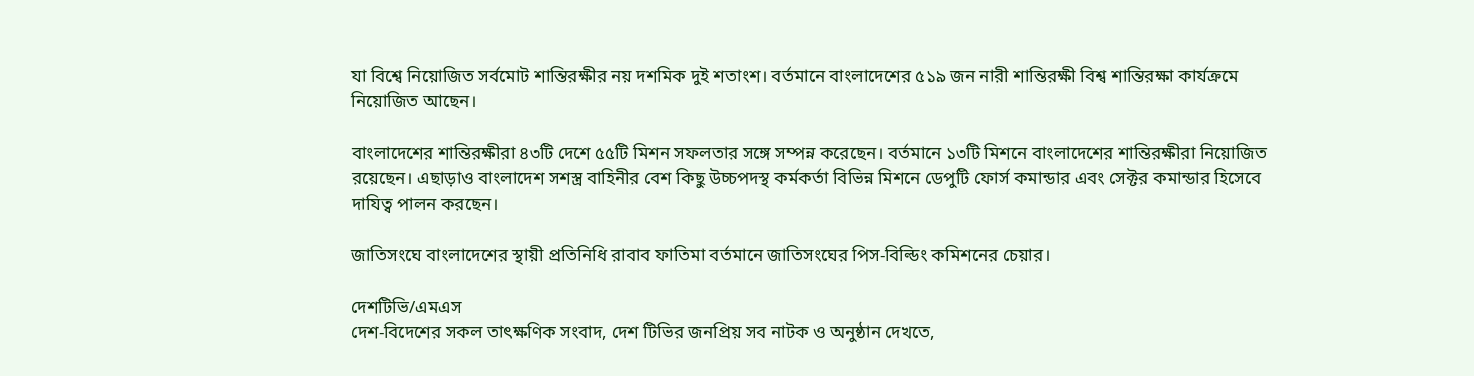যা বিশ্বে নিয়োজিত সর্বমোট শান্তিরক্ষীর নয় দশমিক দুই শতাংশ। বর্তমানে বাংলাদেশের ৫১৯ জন নারী শান্তিরক্ষী বিশ্ব শান্তিরক্ষা কার্যক্রমে নিয়োজিত আছেন।

বাংলাদেশের শান্তিরক্ষীরা ৪৩টি দেশে ৫৫টি মিশন সফলতার সঙ্গে সম্পন্ন করেছেন। বর্তমানে ১৩টি মিশনে বাংলাদেশের শান্তিরক্ষীরা নিয়োজিত রয়েছেন। এছাড়াও বাংলাদেশ সশস্ত্র বাহিনীর বেশ কিছু উচ্চপদস্থ কর্মকর্তা বিভিন্ন মিশনে ডেপুটি ফোর্স কমান্ডার এবং সেক্টর কমান্ডার হিসেবে দাযিত্ব পালন করছেন।

জাতিসংঘে বাংলাদেশের স্থায়ী প্রতিনিধি রাবাব ফাতিমা বর্তমানে জাতিসংঘের পিস-বিল্ডিং কমিশনের চেয়ার।

দেশটিভি/এমএস
দেশ-বিদেশের সকল তাৎক্ষণিক সংবাদ, দেশ টিভির জনপ্রিয় সব নাটক ও অনুষ্ঠান দেখতে,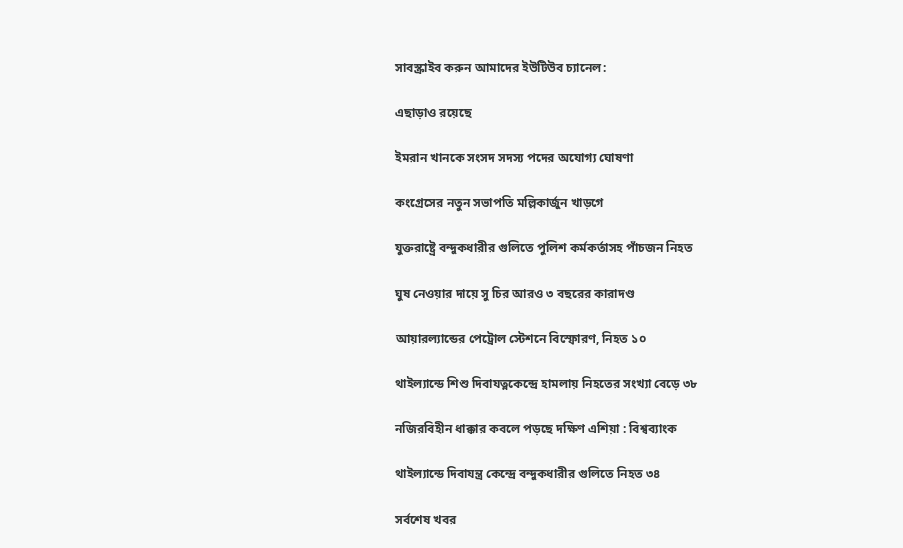সাবস্ক্রাইব করুন আমাদের ইউটিউব চ্যানেল:

এছাড়াও রয়েছে

ইমরান খানকে সংসদ সদস্য পদের অযোগ্য ঘোষণা

কংগ্রেসের নতুন সভাপতি মল্লিকার্জুন খাড়গে

যুক্তরাষ্ট্রে বন্দুকধারীর গুলিতে পুলিশ কর্মকর্তাসহ পাঁচজন নিহত

ঘুষ নেওয়ার দায়ে সু চির আরও ৩ বছরের কারাদণ্ড

আয়ারল্যান্ডের পেট্রোল স্টেশনে বিস্ফোরণ, নিহত ১০

থাইল্যান্ডে শিশু দিবাযত্নকেন্দ্রে হামলায় নিহতের সংখ্যা বেড়ে ৩৮

নজিরবিহীন ধাক্কার কবলে পড়ছে দক্ষিণ এশিয়া : বিশ্বব্যাংক

থাইল্যান্ডে দিবাযন্ত্র কেন্দ্রে বন্দুকধারীর গুলিতে নিহত ৩৪

সর্বশেষ খবর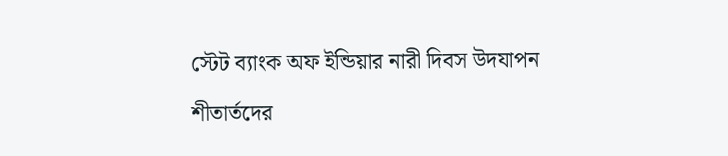স্টেট ব্যাংক অফ ইন্ডিয়ার নারী দিবস উদযাপন

শীতার্তদের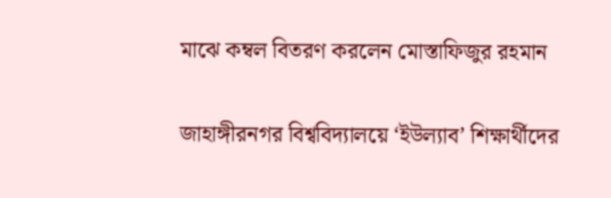মাঝে কম্বল বিতরণ করলেন মোস্তাফিজুর রহমান

জাহাঙ্গীরনগর বিশ্ববিদ্যালয়ে ‘ইউল্যাব’ শিক্ষার্থীদের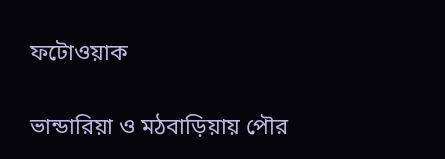ফটোওয়াক

ভান্ডারিয়া ও মঠবাড়িয়ায় পৌর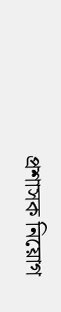প্রশাসক নিয়োগ